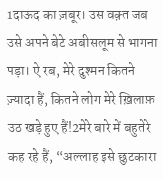1दाऊद का ज़बूर। उस वक़्त जब उसे अपने बेटे अबीसलूम से भागना पड़ा। ऐ रब, मेरे दुश्मन कितने ज़्यादा हैं, कितने लोग मेरे ख़िलाफ़ उठ खड़े हुए हैं!2मेरे बारे में बहुतेरे कह रहे हैं, “अल्लाह इसे छुटकारा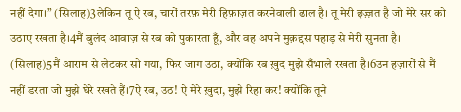नहीं देगा।” (सिलाह)3लेकिन तू ऐ रब, चारों तरफ़ मेरी हिफ़ाज़त करनेवाली ढाल है। तू मेरी इज़्ज़त है जो मेरे सर को उठाए रखता है।4मैं बुलंद आवाज़ से रब को पुकारता हूँ, और वह अपने मुक़द्दस पहाड़ से मेरी सुनता है। (सिलाह)5मैं आराम से लेटकर सो गया, फिर जाग उठा, क्योंकि रब ख़ुद मुझे सँभाले रखता है।6उन हज़ारों से मैं नहीं डरता जो मुझे घेरे रखते हैं।7ऐ रब, उठ! ऐ मेरे ख़ुदा, मुझे रिहा कर! क्योंकि तूने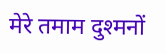मेरे तमाम दुश्मनों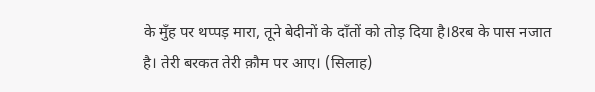के मुँह पर थप्पड़ मारा, तूने बेदीनों के दाँतों को तोड़ दिया है।8रब के पास नजात है। तेरी बरकत तेरी क़ौम पर आए। (सिलाह)